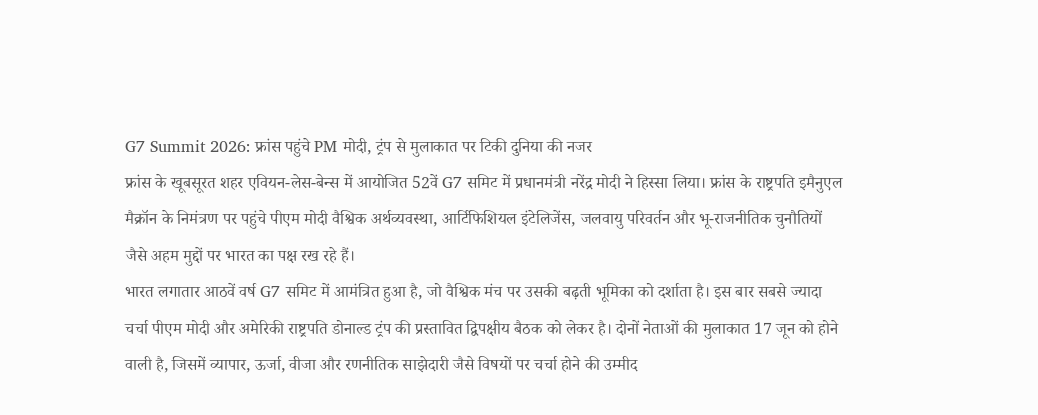G7 Summit 2026: फ्रांस पहुंचे PM मोदी, ट्रंप से मुलाकात पर टिकी दुनिया की नजर
फ्रांस के खूबसूरत शहर एवियन-लेस-बेन्स में आयोजित 52वें G7 समिट में प्रधानमंत्री नरेंद्र मोदी ने हिस्सा लिया। फ्रांस के राष्ट्रपति इमैनुएल मैक्रॉन के निमंत्रण पर पहुंचे पीएम मोदी वैश्विक अर्थव्यवस्था, आर्टिफिशियल इंटेलिजेंस, जलवायु परिवर्तन और भू-राजनीतिक चुनौतियों जैसे अहम मुद्दों पर भारत का पक्ष रख रहे हैं।
भारत लगातार आठवें वर्ष G7 समिट में आमंत्रित हुआ है, जो वैश्विक मंच पर उसकी बढ़ती भूमिका को दर्शाता है। इस बार सबसे ज्यादा चर्चा पीएम मोदी और अमेरिकी राष्ट्रपति डोनाल्ड ट्रंप की प्रस्तावित द्विपक्षीय बैठक को लेकर है। दोनों नेताओं की मुलाकात 17 जून को होने वाली है, जिसमें व्यापार, ऊर्जा, वीजा और रणनीतिक साझेदारी जैसे विषयों पर चर्चा होने की उम्मीद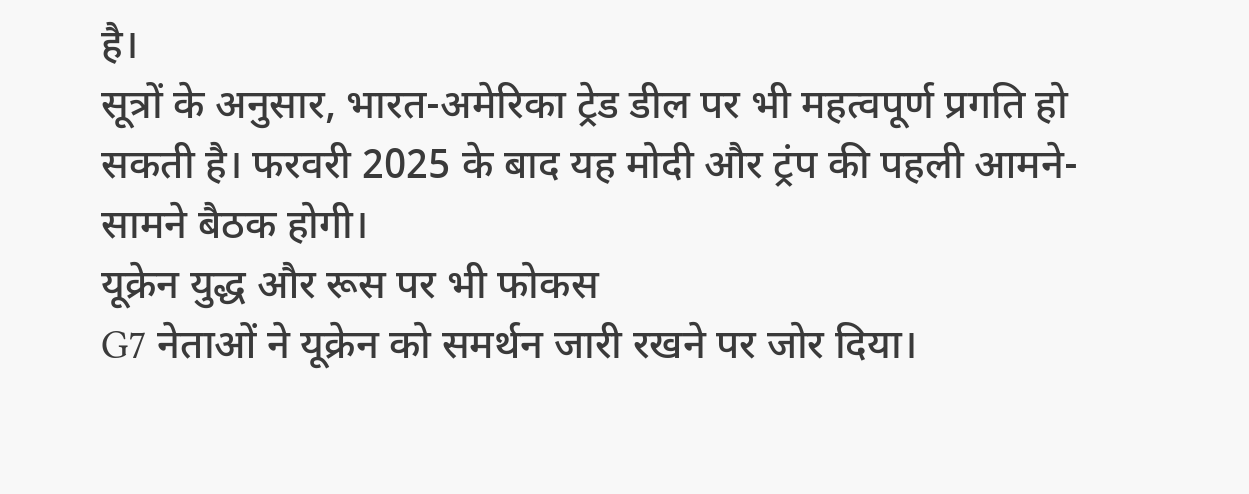है।
सूत्रों के अनुसार, भारत-अमेरिका ट्रेड डील पर भी महत्वपूर्ण प्रगति हो सकती है। फरवरी 2025 के बाद यह मोदी और ट्रंप की पहली आमने-सामने बैठक होगी।
यूक्रेन युद्ध और रूस पर भी फोकस
G7 नेताओं ने यूक्रेन को समर्थन जारी रखने पर जोर दिया।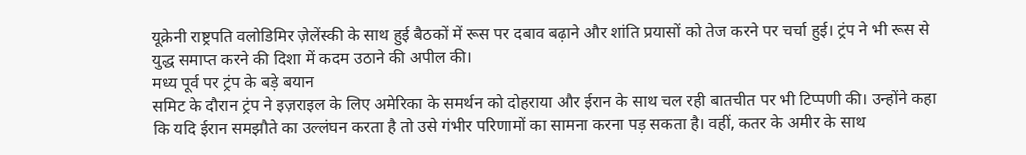यूक्रेनी राष्ट्रपति वलोडिमिर ज़ेलेंस्की के साथ हुई बैठकों में रूस पर दबाव बढ़ाने और शांति प्रयासों को तेज करने पर चर्चा हुई। ट्रंप ने भी रूस से युद्ध समाप्त करने की दिशा में कदम उठाने की अपील की।
मध्य पूर्व पर ट्रंप के बड़े बयान
समिट के दौरान ट्रंप ने इज़राइल के लिए अमेरिका के समर्थन को दोहराया और ईरान के साथ चल रही बातचीत पर भी टिप्पणी की। उन्होंने कहा कि यदि ईरान समझौते का उल्लंघन करता है तो उसे गंभीर परिणामों का सामना करना पड़ सकता है। वहीं, कतर के अमीर के साथ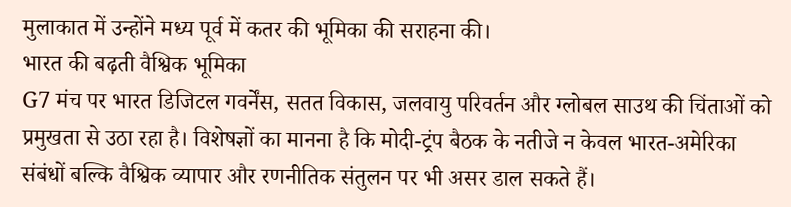मुलाकात में उन्होंने मध्य पूर्व में कतर की भूमिका की सराहना की।
भारत की बढ़ती वैश्विक भूमिका
G7 मंच पर भारत डिजिटल गवर्नेंस, सतत विकास, जलवायु परिवर्तन और ग्लोबल साउथ की चिंताओं को प्रमुखता से उठा रहा है। विशेषज्ञों का मानना है कि मोदी-ट्रंप बैठक के नतीजे न केवल भारत-अमेरिका संबंधों बल्कि वैश्विक व्यापार और रणनीतिक संतुलन पर भी असर डाल सकते हैं।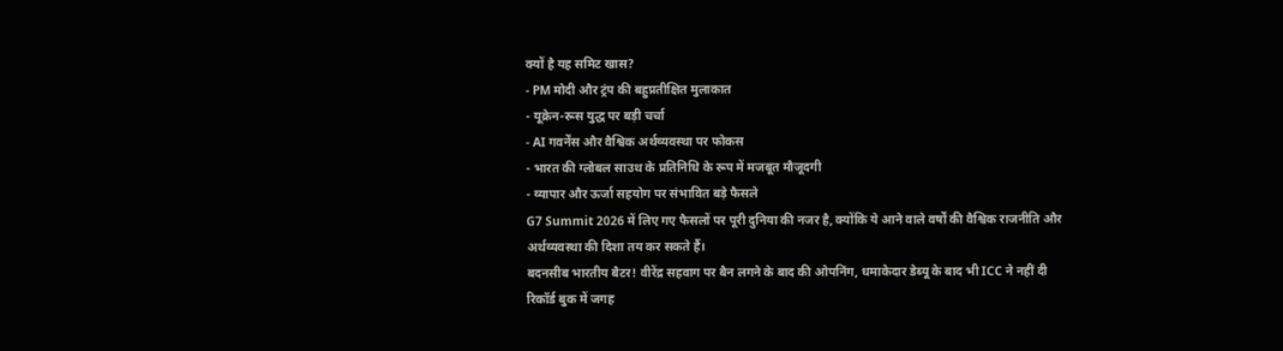क्यों है यह समिट खास?
- PM मोदी और ट्रंप की बहुप्रतीक्षित मुलाकात
- यूक्रेन-रूस युद्ध पर बड़ी चर्चा
- AI गवर्नेंस और वैश्विक अर्थव्यवस्था पर फोकस
- भारत की ग्लोबल साउथ के प्रतिनिधि के रूप में मजबूत मौजूदगी
- व्यापार और ऊर्जा सहयोग पर संभावित बड़े फैसले
G7 Summit 2026 में लिए गए फैसलों पर पूरी दुनिया की नजर है, क्योंकि ये आने वाले वर्षों की वैश्विक राजनीति और अर्थव्यवस्था की दिशा तय कर सकते हैं।
बदनसीब भारतीय बैटर! वीरेंद्र सहवाग पर बैन लगने के बाद की ओपनिंग, धमाकेदार डेब्यू के बाद भी ICC ने नहीं दी रिकॉर्ड बुक में जगह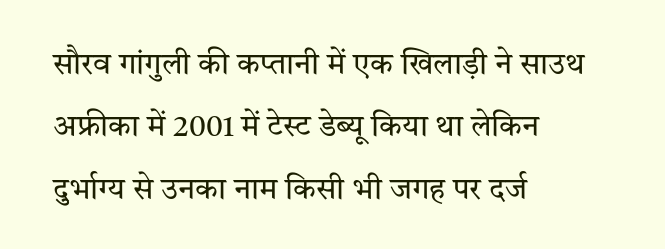सौरव गांगुली की कप्तानी में एक खिलाड़ी ने साउथ अफ्रीका में 2001 में टेस्ट डेब्यू किया था लेकिन दुर्भाग्य से उनका नाम किसी भी जगह पर दर्ज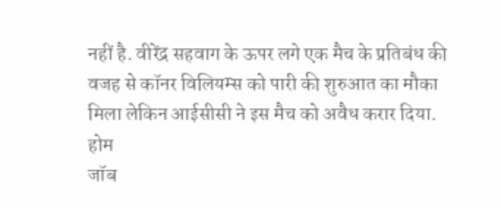नहीं है. वीरेंद्र सहवाग के ऊपर लगे एक मैच के प्रतिबंध की वजह से कॉनर विलियम्स को पारी की शुरुआत का मौका मिला लेकिन आईसीसी ने इस मैच को अवैध करार दिया.
होम
जॉब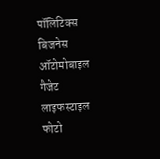पॉलिटिक्स
बिजनेस
ऑटोमोबाइल
गैजेट
लाइफस्टाइल
फोटो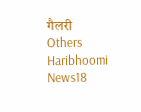गैलरी
Others
Haribhoomi
News18